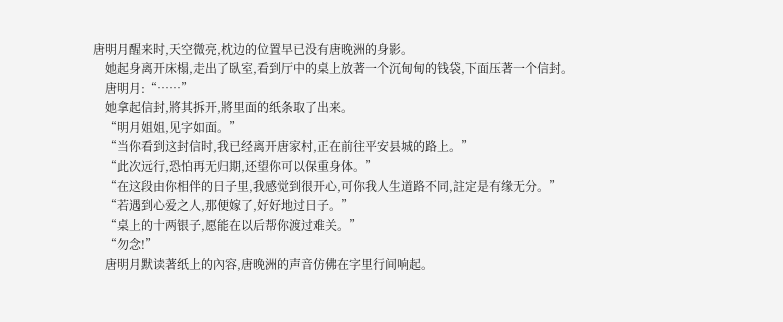唐明月醒来时,天空微亮,枕边的位置早已没有唐晚洲的身影。
    她起身离开床榻,走出了臥室,看到厅中的桌上放著一个沉甸甸的钱袋,下面压著一个信封。
    唐明月:“……”
    她拿起信封,將其拆开,將里面的纸条取了出来。
    “明月姐姐,见字如面。”
    “当你看到这封信时,我已经离开唐家村,正在前往平安县城的路上。”
    “此次远行,恐怕再无归期,还望你可以保重身体。”
    “在这段由你相伴的日子里,我感觉到很开心,可你我人生道路不同,註定是有缘无分。”
    “若遇到心爱之人,那便嫁了,好好地过日子。”
    “桌上的十两银子,愿能在以后帮你渡过难关。”
    “勿念!”
    唐明月默读著纸上的內容,唐晚洲的声音仿佛在字里行间响起。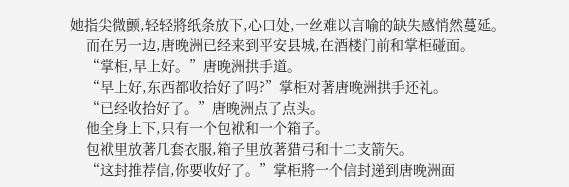她指尖微颤,轻轻將纸条放下,心口处,一丝难以言喻的缺失感悄然蔓延。
    而在另一边,唐晚洲已经来到平安县城,在酒楼门前和掌柜碰面。
    “掌柜,早上好。”唐晚洲拱手道。
    “早上好,东西都收拾好了吗?”掌柜对著唐晚洲拱手还礼。
    “已经收拾好了。”唐晚洲点了点头。
    他全身上下,只有一个包袱和一个箱子。
    包袱里放著几套衣服,箱子里放著猎弓和十二支箭矢。
    “这封推荐信,你要收好了。”掌柜將一个信封递到唐晚洲面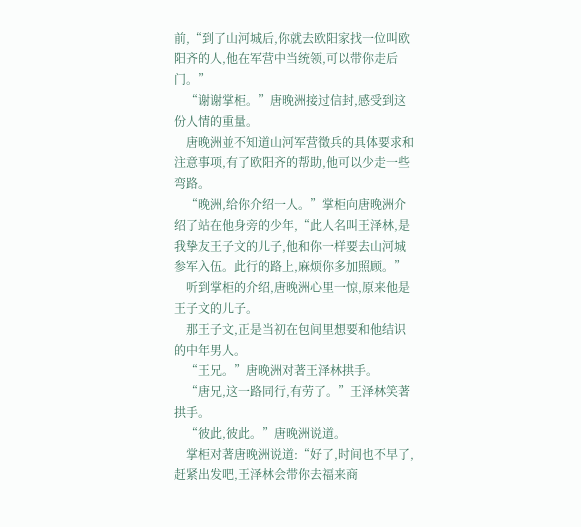前,“到了山河城后,你就去欧阳家找一位叫欧阳齐的人,他在军营中当统领,可以带你走后门。”
    “谢谢掌柜。”唐晚洲接过信封,感受到这份人情的重量。
    唐晚洲並不知道山河军营徵兵的具体要求和注意事项,有了欧阳齐的帮助,他可以少走一些弯路。
    “晚洲,给你介绍一人。”掌柜向唐晚洲介绍了站在他身旁的少年,“此人名叫王泽林,是我挚友王子文的儿子,他和你一样要去山河城参军入伍。此行的路上,麻烦你多加照顾。”
    听到掌柜的介绍,唐晚洲心里一惊,原来他是王子文的儿子。
    那王子文,正是当初在包间里想要和他结识的中年男人。
    “王兄。”唐晚洲对著王泽林拱手。
    “唐兄,这一路同行,有劳了。”王泽林笑著拱手。
    “彼此,彼此。”唐晚洲说道。
    掌柜对著唐晚洲说道:“好了,时间也不早了,赶紧出发吧,王泽林会带你去福来商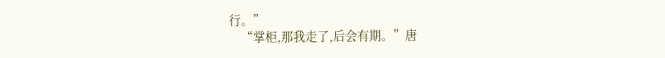行。”
    “掌柜,那我走了,后会有期。”唐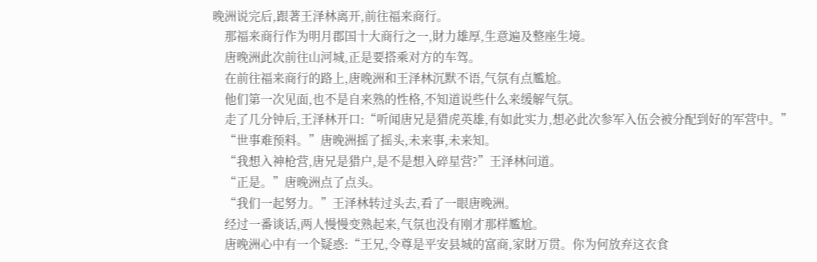晚洲说完后,跟著王泽林离开,前往福来商行。
    那福来商行作为明月郡国十大商行之一,財力雄厚,生意遍及整座生境。
    唐晚洲此次前往山河城,正是要搭乘对方的车驾。
    在前往福来商行的路上,唐晚洲和王泽林沉默不语,气氛有点尷尬。
    他们第一次见面,也不是自来熟的性格,不知道说些什么来缓解气氛。
    走了几分钟后,王泽林开口:“听闻唐兄是猎虎英雄,有如此实力,想必此次参军入伍会被分配到好的军营中。”
    “世事难预料。”唐晚洲摇了摇头,未来事,未来知。
    “我想入神枪营,唐兄是猎户,是不是想入碎星营?”王泽林问道。
    “正是。”唐晚洲点了点头。
    “我们一起努力。”王泽林转过头去,看了一眼唐晚洲。
    经过一番谈话,两人慢慢变熟起来,气氛也没有刚才那样尷尬。
    唐晚洲心中有一个疑惑:“王兄,令尊是平安县城的富商,家財万贯。你为何放弃这衣食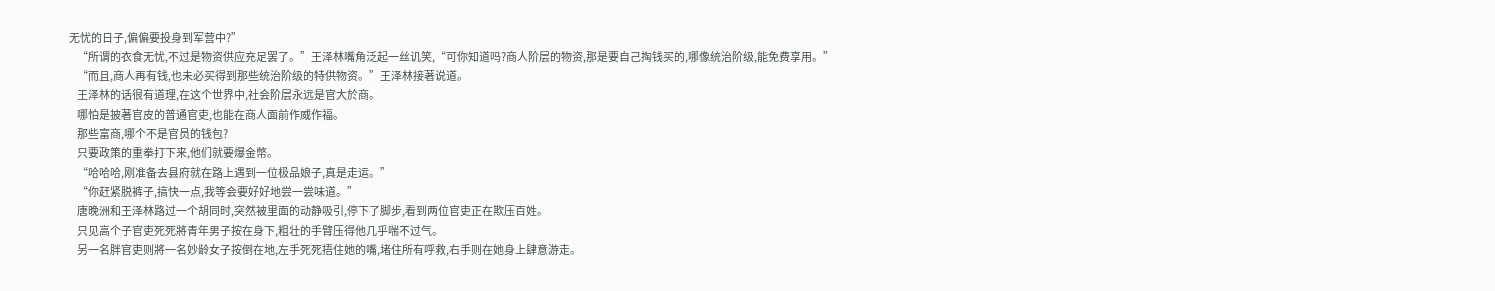无忧的日子,偏偏要投身到军营中?”
    “所谓的衣食无忧,不过是物资供应充足罢了。”王泽林嘴角泛起一丝讥笑,“可你知道吗?商人阶层的物资,那是要自己掏钱买的,哪像统治阶级,能免费享用。”
    “而且,商人再有钱,也未必买得到那些统治阶级的特供物资。”王泽林接著说道。
    王泽林的话很有道理,在这个世界中,社会阶层永远是官大於商。
    哪怕是披著官皮的普通官吏,也能在商人面前作威作福。
    那些富商,哪个不是官员的钱包?
    只要政策的重拳打下来,他们就要爆金幣。
    “哈哈哈,刚准备去县府就在路上遇到一位极品娘子,真是走运。”
    “你赶紧脱裤子,搞快一点,我等会要好好地尝一尝味道。”
    唐晚洲和王泽林路过一个胡同时,突然被里面的动静吸引,停下了脚步,看到两位官吏正在欺压百姓。
    只见高个子官吏死死將青年男子按在身下,粗壮的手臂压得他几乎喘不过气。
    另一名胖官吏则將一名妙龄女子按倒在地,左手死死捂住她的嘴,堵住所有呼救,右手则在她身上肆意游走。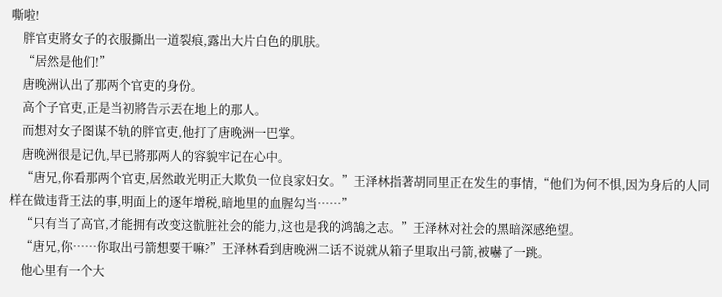嘶啦!
    胖官吏將女子的衣服撕出一道裂痕,露出大片白色的肌肤。
    “居然是他们!”
    唐晚洲认出了那两个官吏的身份。
    高个子官吏,正是当初將告示丟在地上的那人。
    而想对女子图谋不轨的胖官吏,他打了唐晚洲一巴掌。
    唐晚洲很是记仇,早已將那两人的容貌牢记在心中。
    “唐兄,你看那两个官吏,居然敢光明正大欺负一位良家妇女。”王泽林指著胡同里正在发生的事情,“他们为何不惧,因为身后的人同样在做违背王法的事,明面上的逐年增税,暗地里的血腥勾当……”
    “只有当了高官,才能拥有改变这骯脏社会的能力,这也是我的鸿鵠之志。”王泽林对社会的黑暗深感绝望。
    “唐兄,你……你取出弓箭想要干嘛?”王泽林看到唐晚洲二话不说就从箱子里取出弓箭,被嚇了一跳。
    他心里有一个大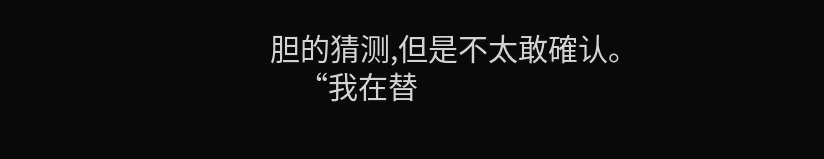胆的猜测,但是不太敢確认。
    “我在替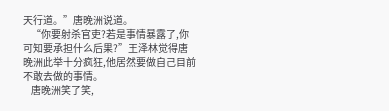天行道。”唐晚洲说道。
    “你要射杀官吏?若是事情暴露了,你可知要承担什么后果?”王泽林觉得唐晚洲此举十分疯狂,他居然要做自己目前不敢去做的事情。
    唐晚洲笑了笑,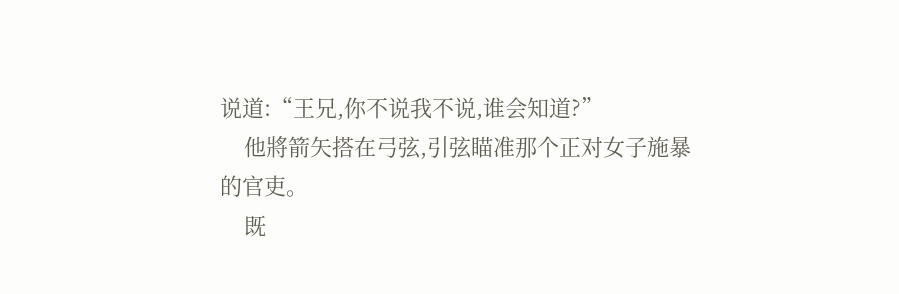说道:“王兄,你不说我不说,谁会知道?”
    他將箭矢搭在弓弦,引弦瞄准那个正对女子施暴的官吏。
    既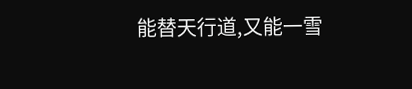能替天行道,又能一雪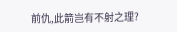前仇,此箭岂有不射之理?